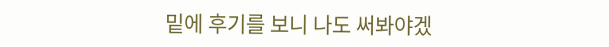밑에 후기를 보니 나도 써봐야겠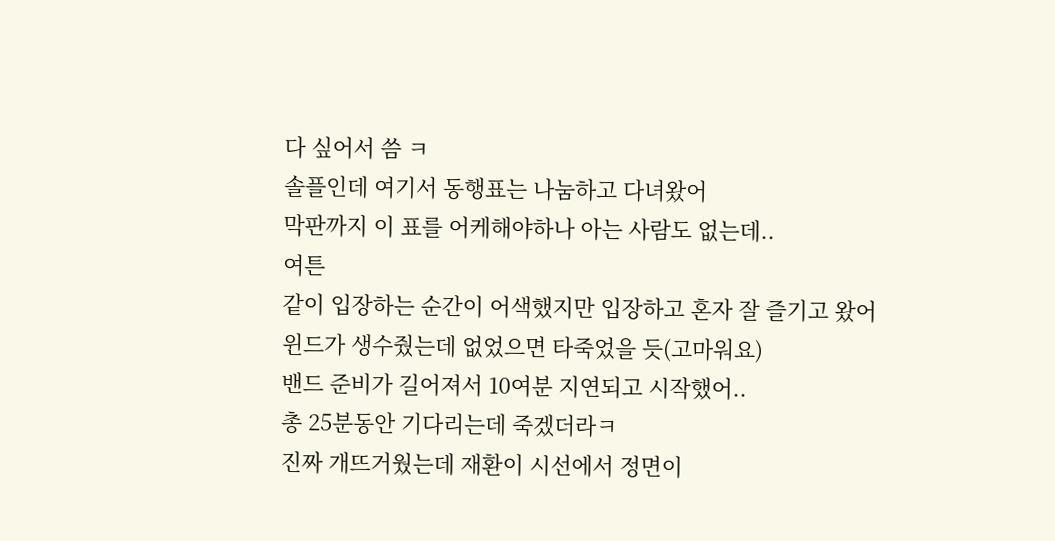다 싶어서 씀 ㅋ
솔플인데 여기서 동행표는 나눔하고 다녀왔어
막판까지 이 표를 어케해야하나 아는 사람도 없는데..
여튼
같이 입장하는 순간이 어색했지만 입장하고 혼자 잘 즐기고 왔어
윈드가 생수줬는데 없었으면 타죽었을 듯(고마워요)
밴드 준비가 길어져서 10여분 지연되고 시작했어..
총 25분동안 기다리는데 죽겠더라ㅋ
진짜 개뜨거웠는데 재환이 시선에서 정면이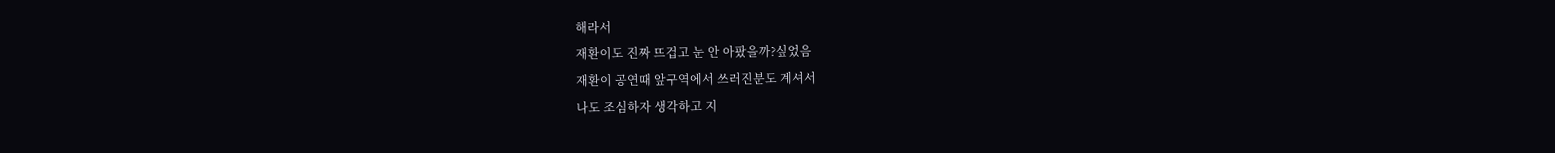해라서
재환이도 진짜 뜨겁고 눈 안 아팠을까?싶었음
재환이 공연때 앞구역에서 쓰러진분도 계셔서
나도 조심하자 생각하고 지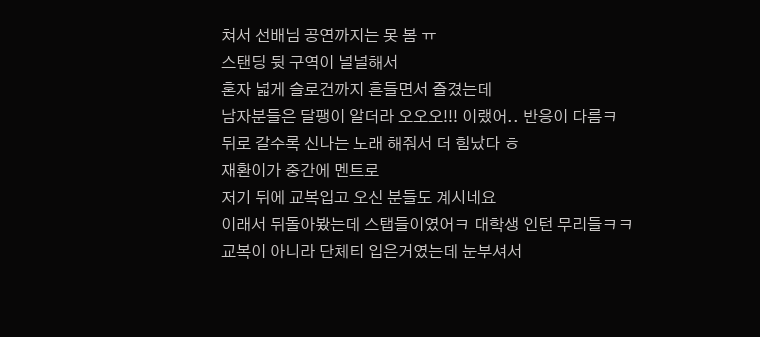쳐서 선배님 공연까지는 못 봄 ㅠ
스탠딩 뒷 구역이 널널해서
혼자 넓게 슬로건까지 흔들면서 즐겼는데
남자분들은 달팽이 알더라 오오오!!! 이랬어.. 반응이 다름ㅋ
뒤로 갈수록 신나는 노래 해줘서 더 힘났다 ㅎ
재환이가 중간에 멘트로
저기 뒤에 교복입고 오신 분들도 계시네요
이래서 뒤돌아봤는데 스탭들이였어ㅋ 대학생 인턴 무리들ㅋㅋ
교복이 아니라 단체티 입은거였는데 눈부셔서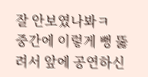잘 안보였나봐ㅋ
중간에 이렇게 뻥 뚫려서 앞에 공연하신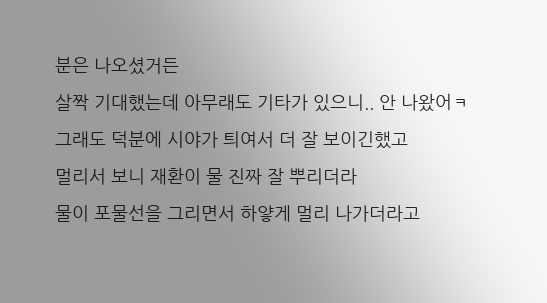분은 나오셨거든
살짝 기대했는데 아무래도 기타가 있으니.. 안 나왔어ㅋ
그래도 덕분에 시야가 틔여서 더 잘 보이긴했고
멀리서 보니 재환이 물 진짜 잘 뿌리더라
물이 포물선을 그리면서 하얗게 멀리 나가더라고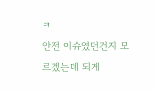ㅋ
안전 이슈였던건지 모르겠는데 되게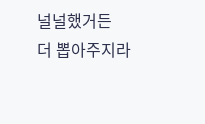널널했거든
더 뽑아주지라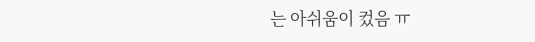는 아쉬움이 컸음 ㅠ